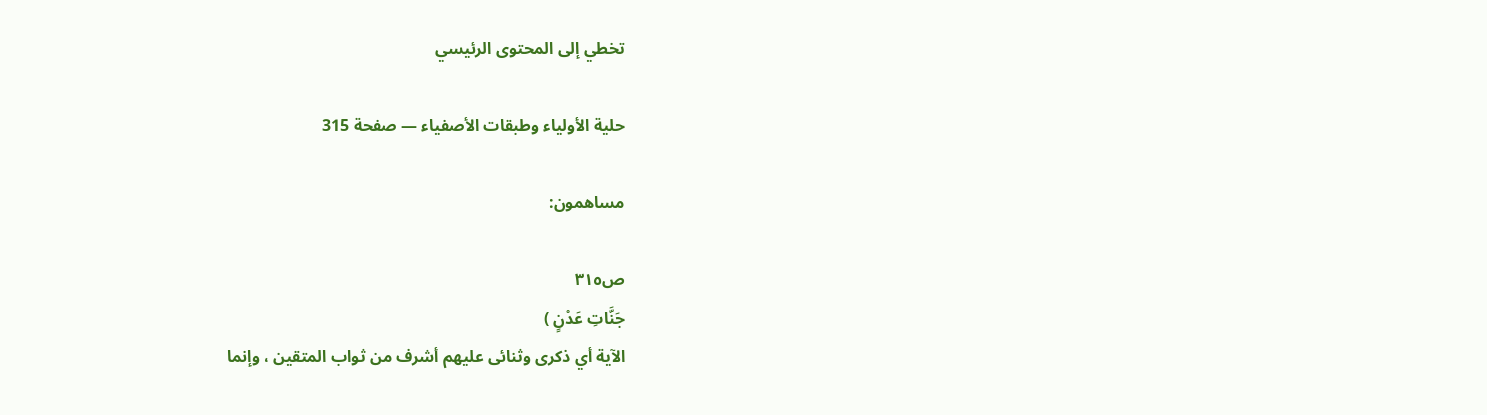تخطي إلى المحتوى الرئيسي

حلية الأولياء وطبقات الأصفياء — صفحة 315

مساهمون:

ص٣١٥
جَنَّاتِ عَدْنٍ )
الآية أي ذكرى وثنائى عليهم أشرف من ثواب المتقين ، وإنما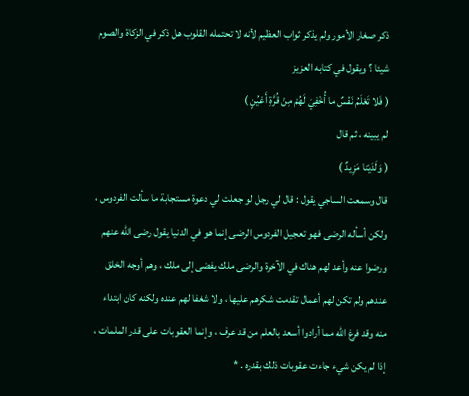ذكر صغار الأمور ولم يذكر ثواب العظيم لأنه لا تحتمله القلوب هل ذكر في الزكاة والصوم شيئا ؟ ويقول في كتابه العزيز
( فَلا تَعْلَمُ نَفْسٌ ما أُخْفِيَ لَهُمْ مِنْ قُرَّةِ أَعْيُنٍ )
لم يبينه ، ثم قال
( وَلَدَيْنا مَزِيدٌ )
قال وسمعت الساجي يقول : قال لي رجل لو جعلت لي دعوة مستجابة ما سألت الفردوس ، ولكن أسأله الرضى فهو تعجيل الفردوس الرضى إنما هو في الدنيا يقول رضى اللّه عنهم ورضوا عنه وأعد لهم هناك في الآخرة والرضى ملك يفضى إلى ملك ، وهم أوجه الخلق عندهم ولم تكن لهم أعمال تقدمت شكرهم عليها ، ولا شغفا لهم عنده ولكنه كان ابتداء منه وقد فرغ اللّه مما أرادوا أسعد بالعلم من قد عرف ، وإنما العقوبات على قدر الملمات ، إذا لم يكن شيء جاءت عقوبات ذلك بقدره . *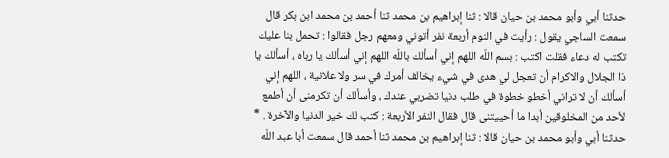حدثنا أبي وأبو محمد بن حيان قالا : ثنا إبراهيم بن محمد ثنا أحمد بن محمد ابن بكر قال سمعت الساجي يقول : رأيت في النوم أربعة نفر أتوني ومعهم رجل فقالوا : تحمل بنا عليك تكتب له دعاء فقلت اكتب : بسم اللّه اللهم إني أسألك باللّه اللهم إني أسألك يا رباه ، أسألك يا ذا الجلال والاكرام أن تعجل لي هدى في شيء يخالف أمرك في سر ولا علانية ، اللهم إني أسألك أن لا تراني أخطو خطوة في طلب دنيا تضربي عندك ، وأسألك أن تكرمنى أن أطمع لأحد من المخلوقين أبدا ما أحييتنى قال فقال النفر الأربعة : كتب لك خير الدنيا والآخرة . * حدثنا أبي وأبو محمد بن حيان قالا : ثنا إبراهيم بن محمد ثنا أحمد قال سمعت أبا عبد اللّه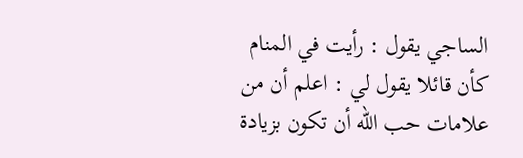الساجي يقول : رأيت في المنام كأن قائلا يقول لي : اعلم أن من علامات حب اللّه أن تكون بزيادة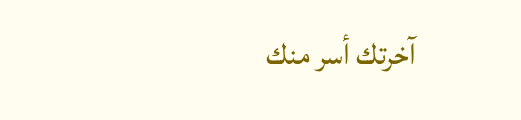آخرتك أسر منك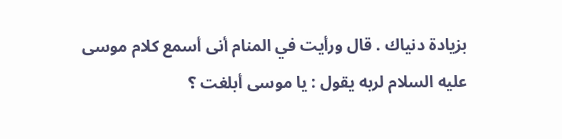بزيادة دنياك . قال ورأيت في المنام أنى أسمع كلام موسى عليه السلام لربه يقول : يا موسى أبلغت ؟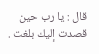قال : يا رب حين قصدت إليك بلغت .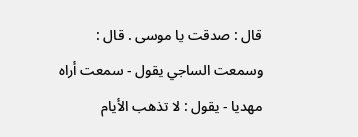قال : صدقت يا موسى . قال : وسمعت الساجي يقول - سمعت أراه مهديا - يقول : لا تذهب الأيام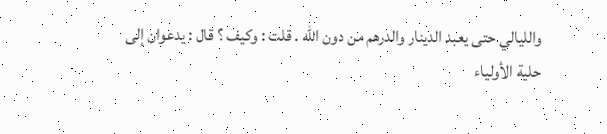والليالي حتى يعبد الدينار والدرهم من دون اللّه . قلت : وكيف ؟ قال : يدعوان إلى
حلية الأولياء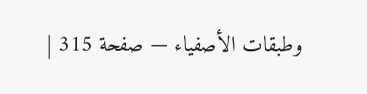وطبقات الأصفياء — صفحة 315 |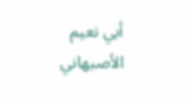أبي نعيم الأصبهاني